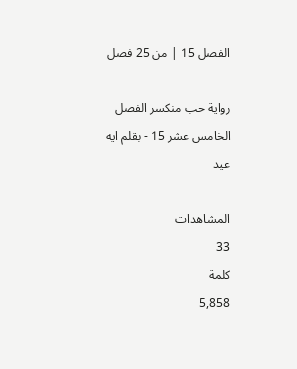الفصل 15 | من 25 فصل

رواية حب منكسر الفصل الخامس عشر 15 - بقلم ايه عيد

المشاهدات
33
كلمة
5,858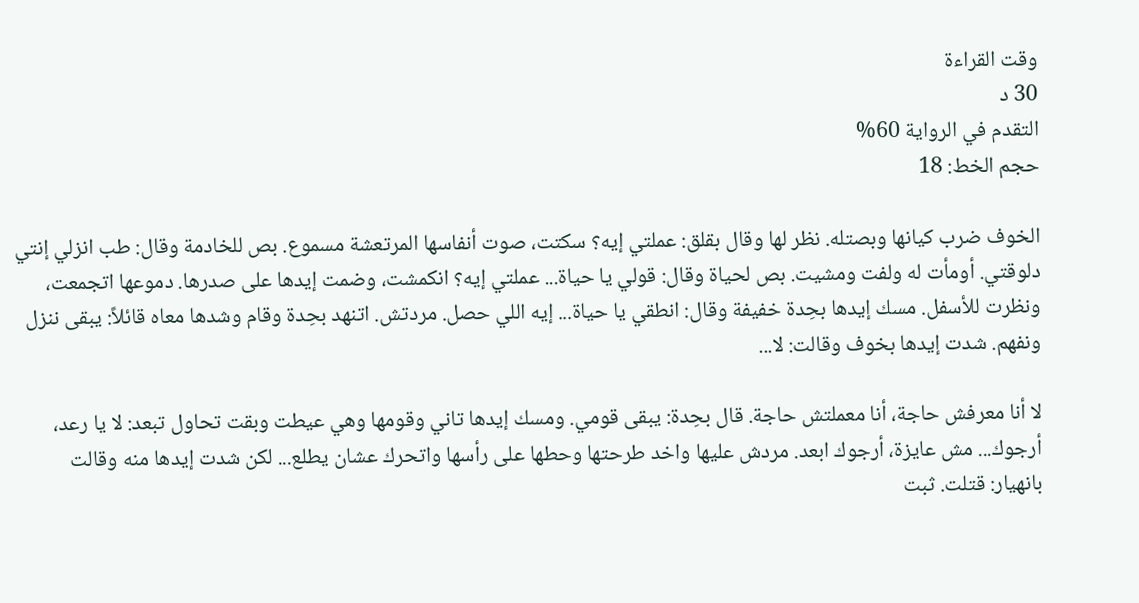وقت القراءة
30 د
التقدم في الرواية 60%
حجم الخط: 18

الخوف ضرب كيانها وبصتله. نظر لها وقال بقلق: عملتي إيه؟ سكتت، صوت أنفاسها المرتعشة مسموع. بص للخادمة وقال: طب انزلي إنتي دلوقتي. أومأت له ولفت ومشيت. بص لحياة وقال: قولي يا حياة... عملتي إيه؟ انكمشت، وضمت إيدها على صدرها. دموعها اتجمعت، ونظرت للأسفل. مسك إيدها بحِدة خفيفة وقال: انطقي يا حياة... إيه اللي حصل. مردتش. اتنهد بحِدة وقام وشدها معاه قائلاً: يبقى ننزل ونفهم. شدت إيدها بخوف وقالت: لا...

لا أنا معرفش حاجة، أنا معملتش حاجة. قال بحِدة: يبقى قومي. ومسك إيدها تاني وقومها وهي عيطت وبقت تحاول تبعد: لا يا رعد، أرجوك... مش عايزة، أرجوك ابعد. مردش عليها واخد طرحتها وحطها على رأسها واتحرك عشان يطلع... لكن شدت إيدها منه وقالت بانهيار: قتلت. ثبت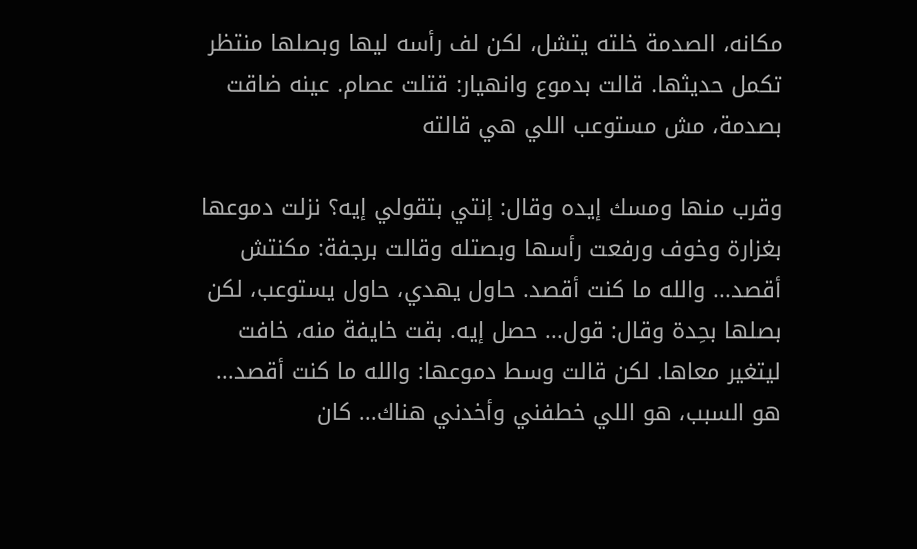مكانه، الصدمة خلته يتشل، لكن لف رأسه ليها وبصلها منتظر تكمل حديثها. قالت بدموع وانهيار: قتلت عصام. عينه ضاقت بصدمة، مش مستوعب اللي هي قالته

وقرب منها ومسك إيده وقال: إنتي بتقولي إيه؟ نزلت دموعها بغزارة وخوف ورفعت رأسها وبصتله وقالت برجفة: مكنتش أقصد... والله ما كنت أقصد. حاول يهدي، حاول يستوعب، لكن بصلها بحِدة وقال: قول... حصل إيه. بقت خايفة منه، خافت ليتغير معاها. لكن قالت وسط دموعها: والله ما كنت أقصد... هو السبب، هو اللي خطفني وأخدني هناك... كان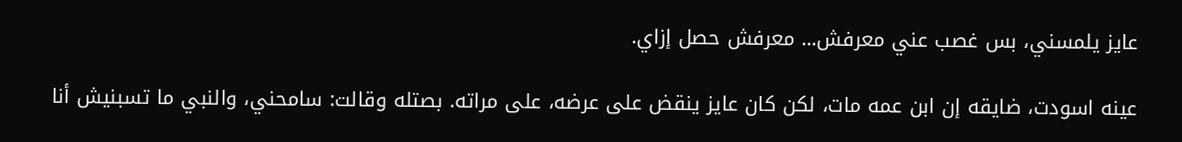عايز يلمسني، بس غصب عني معرفش... معرفش حصل إزاي.

عينه اسودت، ضايقه إن ابن عمه مات، لكن كان عايز ينقض على عرضه، على مراته. بصتله وقالت: سامحني، والنبي ما تسبنيش أنا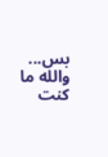بس... والله ما كنت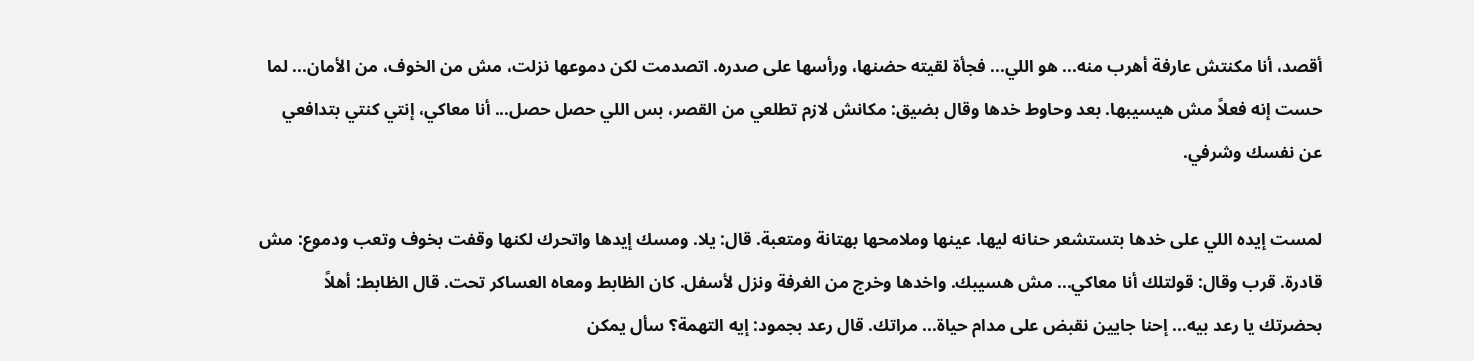أقصد، أنا مكنتش عارفة أهرب منه... هو اللي... فجأة لقيته حضنها، ورأسها على صدره. اتصدمت لكن دموعها نزلت، مش من الخوف، من الأمان... لما حست إنه فعلاً مش هيسيبها. بعد وحاوط خدها وقال بضيق: مكانش لازم تطلعي من القصر، بس اللي حصل حصل... أنا معاكي، إنتي كنتي بتدافعي عن نفسك وشرفي.

لمست إيده اللي على خدها بتستشعر حنانه ليها. عينها وملامحها بهتانة ومتعبة. قال: يلا. ومسك إيدها واتحرك لكنها وقفت بخوف وتعب ودموع: مش قادرة. قرب وقال: قولتلك أنا معاكي... مش هسيبك. واخدها وخرج من الغرفة ونزل لأسفل. كان الظابط ومعاه العساكر تحت. قال الظابط: أهلاً بحضرتك يا رعد بيه... إحنا جايين نقبض على مدام حياة... مراتك. قال رعد بجمود: إيه التهمة؟ سأل يمكن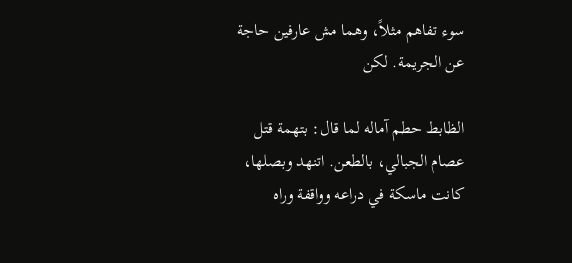سوء تفاهم مثلاً، وهما مش عارفين حاجة عن الجريمة. لكن

الظابط حطم آماله لما قال: بتهمة قتل عصام الجبالي، بالطعن. اتنهد وبصلها، كانت ماسكة في دراعه وواقفة وراه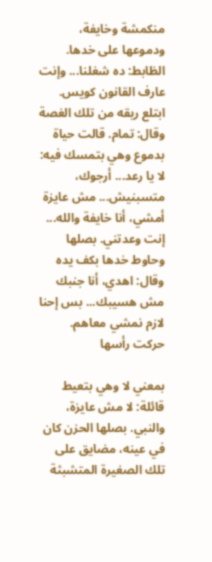منكمشة وخايفة، ودموعها على خدها. الظابط: ده شغلنا... وإنت عارف القانون كويس. ابتلع ريقه من تلك الغصة وقال: تمام. قالت حياة بدموع وهي بتمسك فيه: لا يا رعد... أرجوك، متسبنيش... مش عايزة أمشي، أنا خايفة والله... إنت وعدتني. بصلها وحاوط خدها بكف يده وقال: اهدي، أنا جنبك مش هسيبك... بس إحنا لازم نمشي معاهم. حركت رأسها

بمعني لا وهي بتعيط قائلة: لا مش عايزة، والنبي. بصلها الحزن كان في عينه، مضايق على تلك الصغيرة المتشبثة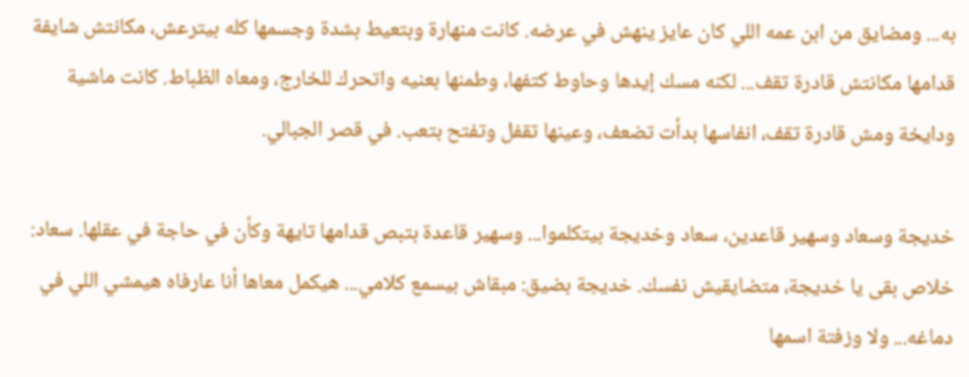به... ومضايق من ابن عمه اللي كان عايز ينهش في عرضه. كانت منهارة وبتعيط بشدة وجسمها كله بيترعش، مكانتش شايفة قدامها مكانتش قادرة تقف... لكنه مسك إيدها وحاوط كتفها، وطمنها بعنيه واتحرك للخارج، ومعاه الظباط. كانت ماشية ودايخة ومش قادرة تقف، انفاسها بدأت تضعف، وعينها تقفل وتفتح بتعب. في قصر الجبالي.

خديجة وسعاد وسهير قاعدين، سعاد وخديجة بيتكلموا... وسهير قاعدة بتبص قدامها تايهة وكأن في حاجة في عقلها. سعاد: خلاص بقى يا خديجة، متضايقيش نفسك. خديجة بضيق: مبقاش بيسمع كلامي... هيكمل معاها أنا عارفاه هيمشي اللي في دماغه... ولا وزفتة اسمها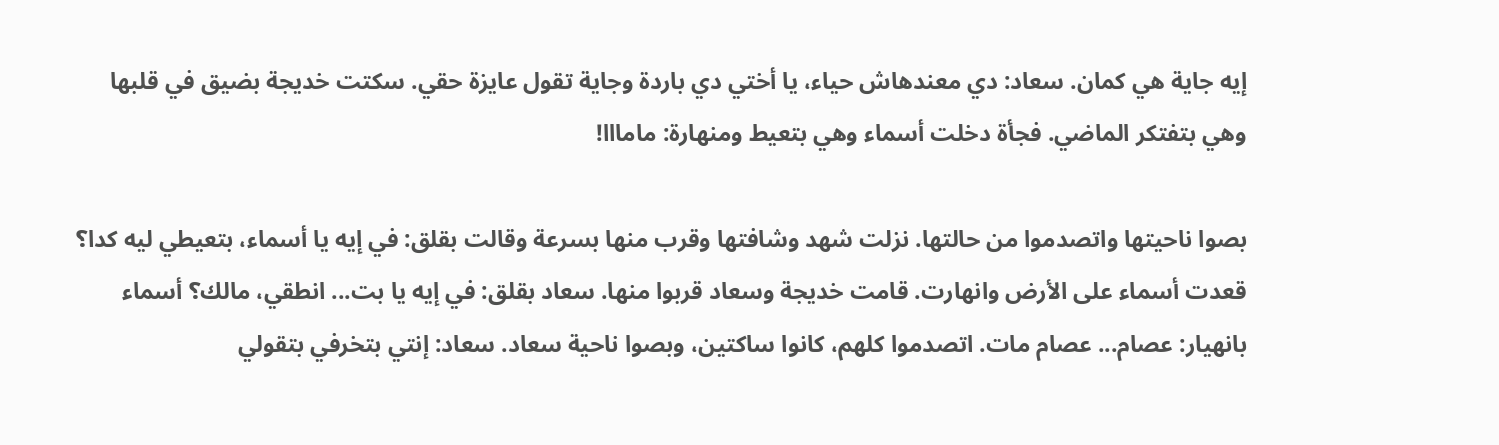إيه جاية هي كمان. سعاد: دي معندهاش حياء، يا أختي دي باردة وجاية تقول عايزة حقي. سكتت خديجة بضيق في قلبها وهي بتفتكر الماضي. فجأة دخلت أسماء وهي بتعيط ومنهارة: مامااا!

بصوا ناحيتها واتصدموا من حالتها. نزلت شهد وشافتها وقرب منها بسرعة وقالت بقلق: في إيه يا أسماء، بتعيطي ليه كدا؟ قعدت أسماء على الأرض وانهارت. قامت خديجة وسعاد قربوا منها. سعاد بقلق: في إيه يا بت... انطقي، مالك؟ أسماء بانهيار: عصام... عصام مات. اتصدموا كلهم، كانوا ساكتين، وبصوا ناحية سعاد. سعاد: إنتي بتخرفي بتقولي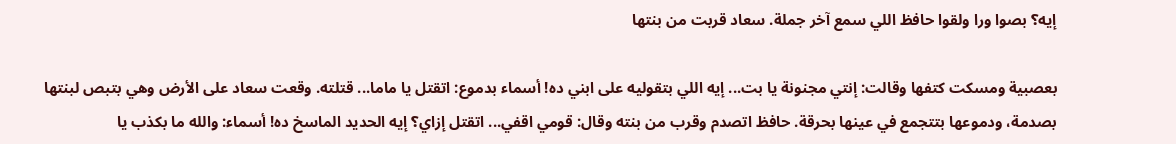إيه؟ بصوا ورا ولقوا حافظ اللي سمع آخر جملة. سعاد قربت من بنتها

بعصبية ومسكت كتفها وقالت: إنتي مجنونة يا بت... إيه اللي بتقوليه على ابني ده! أسماء بدموع: اتقتل يا ماما... قتلته. وقعت سعاد على الأرض وهي بتبص لبنتها بصدمة، ودموعها بتتجمع في عينها بحرقة. حافظ اتصدم وقرب من بنته وقال: قومي اقفي... اتقتل إزاي؟ إيه الحديد الماسخ ده! أسماء: والله ما بكذب يا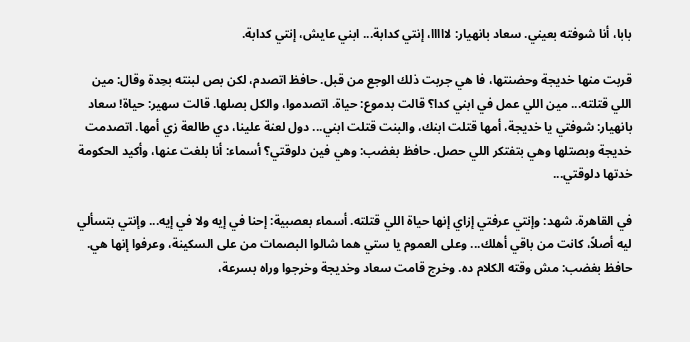بابا، أنا شوفته بعيني. سعاد بانهيار: لااااا، إنتي كدابة... ابني عايش، إنتي كدابة.

قربت منها خديجة وحضنتها، فا هي جربت ذلك الوجع من قبل. حافظ اتصدم، لكن بص لبنته بحِدة وقال: مين اللي قتلته... مين اللي عمل في ابني كدا؟ قالت بدموع: حياة. اتصدموا، والكل بصلها. قالت سهير: حياة! سعاد بانهيار: شوفتي يا خديجة، أمها قتلت ابنك، والبنت قتلت ابني... دول لعنة علينا، دي طالعة زي أمها. اتصدمت خديجة وبصتلها وهي بتفتكر اللي حصل. حافظ بغضب: وهي فين دلوقتي؟ أسماء: أنا بلغت عنها، وأكيد الحكومة خدتها دلوقتي...

في القاهرة. شهد: وإنتي عرفتي إزاي إنها حياة اللي قتلته. أسماء بعصبية: إحنا في إيه ولا في إيه... وإنتي بتسألي ليه أصلاً، كانت من باقي أهلك... وعلى العموم يا ستي هما شالوا البصمات من على السكينة، وعرفوا إنها هي. حافظ بغضب: مش وقته الكلام ده. وخرج قامت سعاد وخديجة وخرجوا وراه بسرعة،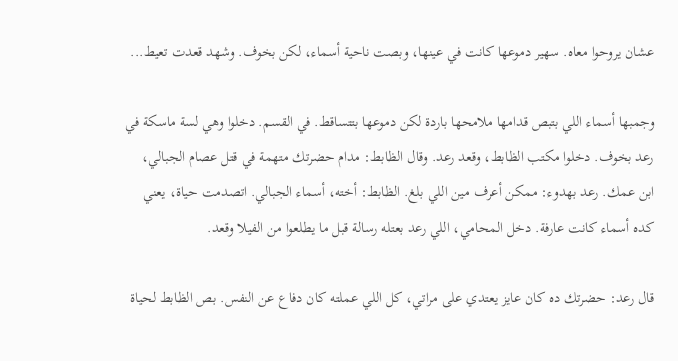عشان يروحوا معاه. سهير دموعها كانت في عينها، وبصت ناحية أسماء، لكن بخوف. وشهد قعدت تعيط...

وجمبها أسماء اللي بتبص قدامها ملامحها باردة لكن دموعها بتتساقط. في القسم. دخلوا وهي لسة ماسكة في رعد بخوف. دخلوا مكتب الظابط، وقعد رعد. وقال الظابط: مدام حضرتك متهمة في قتل عصام الجبالي، ابن عمك. رعد بهدوء: ممكن أعرف مين اللي بلغ. الظابط: أخته، أسماء الجبالي. اتصدمت حياة، يعني كده أسماء كانت عارفة. دخل المحامي، اللي رعد بعتله رسالة قبل ما يطلعوا من الفيلا وقعد.

قال رعد: حضرتك ده كان عايز يعتدي على مراتي، كل اللي عملته كان دفاع عن النفس. بص الظابط لحياة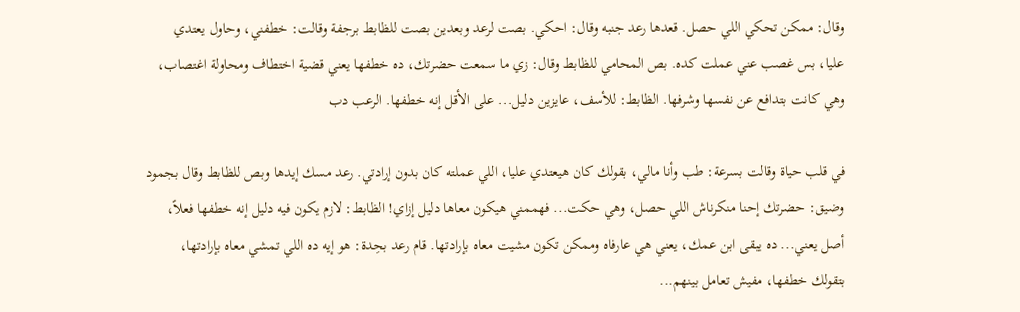وقال: ممكن تحكي اللي حصل. قعدها رعد جنبه وقال: احكي. بصت لرعد وبعدين بصت للظابط برجفة وقالت: خطفني، وحاول يعتدي عليا، بس غصب عني عملت كده. بص المحامي للظابط وقال: زي ما سمعت حضرتك، ده خطفها يعني قضية اختطاف ومحاولة اغتصاب، وهي كانت بتدافع عن نفسها وشرفها. الظابط: للأسف، عايزين دليل... على الأقل إنه خطفها. الرعب دب

في قلب حياة وقالت بسرعة: طب وأنا مالي، بقولك كان هيعتدي عليا، اللي عملته كان بدون إرادتي. رعد مسك إيدها وبص للظابط وقال بجمود وضيق: حضرتك إحنا منكرناش اللي حصل، وهي حكت... فهممني هيكون معاها دليل إزاي! الظابط: لازم يكون فيه دليل إنه خطفها فعلاً، أصل يعني... ده يبقى ابن عمك، يعني هي عارفاه وممكن تكون مشيت معاه بإرادتها. قام رعد بحِدة: هو إيه ده اللي تمشي معاه بإرادتها، بتقولك خطفها، مفيش تعامل بينهم...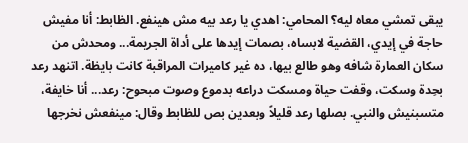يبقى تمشي معاه ليه؟ المحامي: اهدي يا رعد بيه مش هينفع. الظابط: أنا مفيش حاجة في إيدي، القضية لابساه، بصمات إيدها على أداة الجريمة... ومحدش من سكان العمارة شافه وهو طالع بيها، ده غير كاميرات المراقبة كانت بايظة. اتنهد رعد بحِدة وسكت، وقفت حياة ومسكت دراعه بدموع وصوت مبحوح: رعد... أنا خايفة، متسبنيش والنبي. بصلها رعد قليلاً وبعدين بص للظابط وقال: مينفعش نخرجها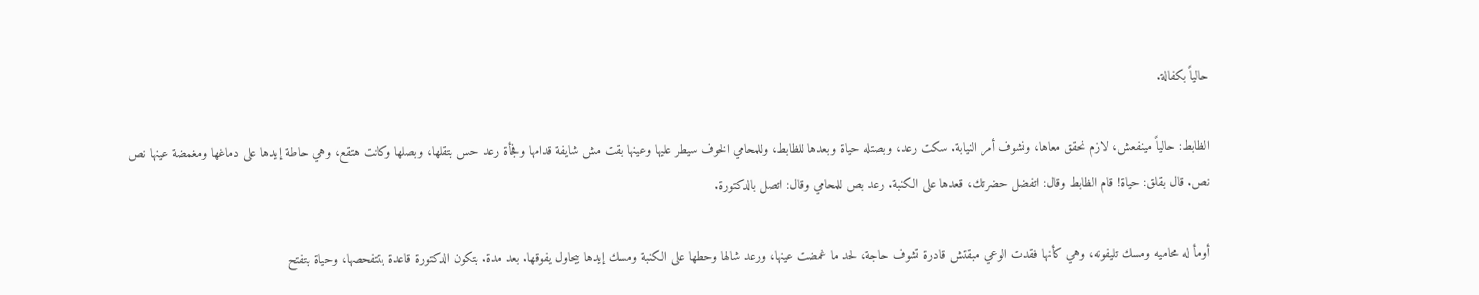حالياً بكفالة.

الظابط: حالياً مينفعش، لازم نحقق معاها، ونشوف أمر النيابة. سكت رعد، وبصتله حياة وبعدها للظابط، وللمحامي الخوف سيطر عليها وعينها بقت مش شايفة قدامها وفجأة رعد حس بتقلها، وبصلها وكانت هتقع، وهي حاطة إيدها على دماغها ومغمضة عينها نص نص. قال بقلق: حياة! قام الظابط وقال: اتفضل حضرتك، قعدها على الكنبة. رعد بص للمحامي وقال: اتصل بالدكتورة.

أومأ له محاميه ومسك تليفونه، وهي كأنها فقدت الوعي مبقتش قادرة تشوف حاجة، لحد ما غمضت عينها، ورعد شالها وحطها على الكنبة ومسك إيدها بيحاول يفوقها. بعد مدة. بتكون الدكتورة قاعدة بتتفحصها، وحياة بتفتح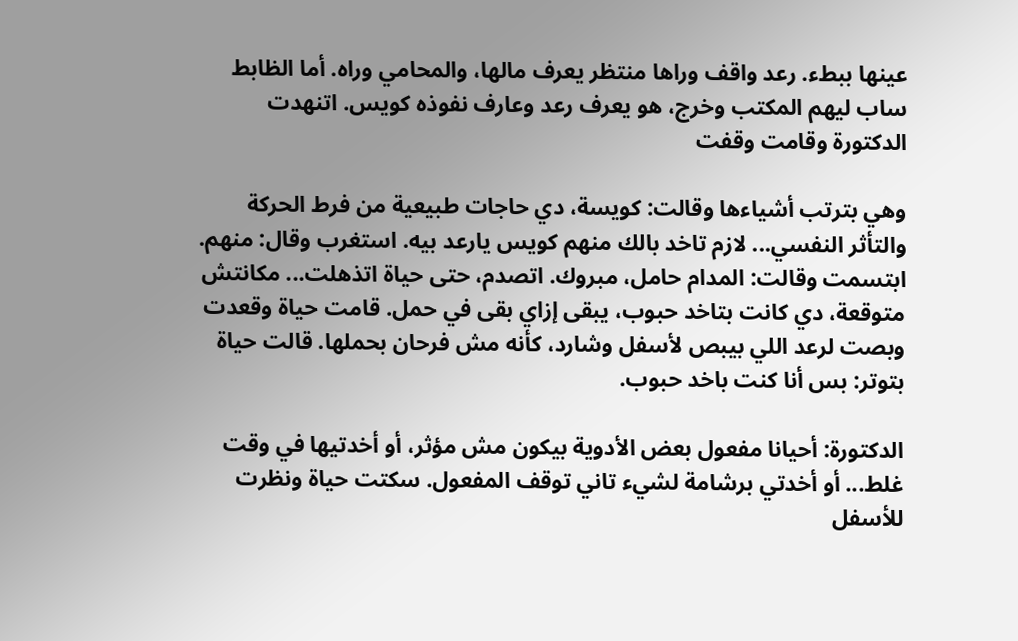عينها ببطء. رعد واقف وراها منتظر يعرف مالها، والمحامي وراه. أما الظابط ساب ليهم المكتب وخرج، هو يعرف رعد وعارف نفوذه كويس. اتنهدت الدكتورة وقامت وقفت

وهي بترتب أشياءها وقالت: كويسة، دي حاجات طبيعية من فرط الحركة والتأثر النفسي... لازم تاخد بالك منهم كويس يارعد بيه. استغرب وقال: منهم. ابتسمت وقالت: المدام حامل، مبروك. اتصدم، حتى حياة اتذهلت... مكانتش متوقعة، دي كانت بتاخد حبوب، يبقى إزاي بقى في حمل. قامت حياة وقعدت وبصت لرعد اللي بيبص لأسفل وشارد، كأنه مش فرحان بحملها. قالت حياة بتوتر: بس أنا كنت باخد حبوب.

الدكتورة: أحيانا مفعول بعض الأدوية بيكون مش مؤثر، أو أخدتيها في وقت غلط... أو أخدتي برشامة لشيء تاني توقف المفعول. سكتت حياة ونظرت للأسفل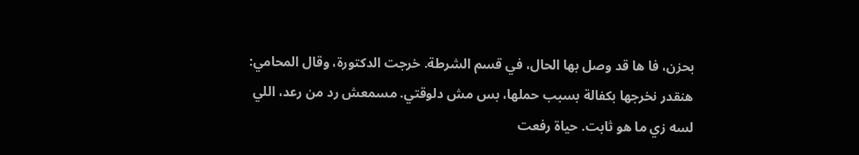بحزن، فا ها قد وصل بها الحال، في قسم الشرطة. خرجت الدكتورة، وقال المحامي: هنقدر نخرجها بكفالة بسبب حملها، بس مش دلوقتي. مسمعش رد من رعد، اللي لسه زي ما هو ثابت. حياة رفعت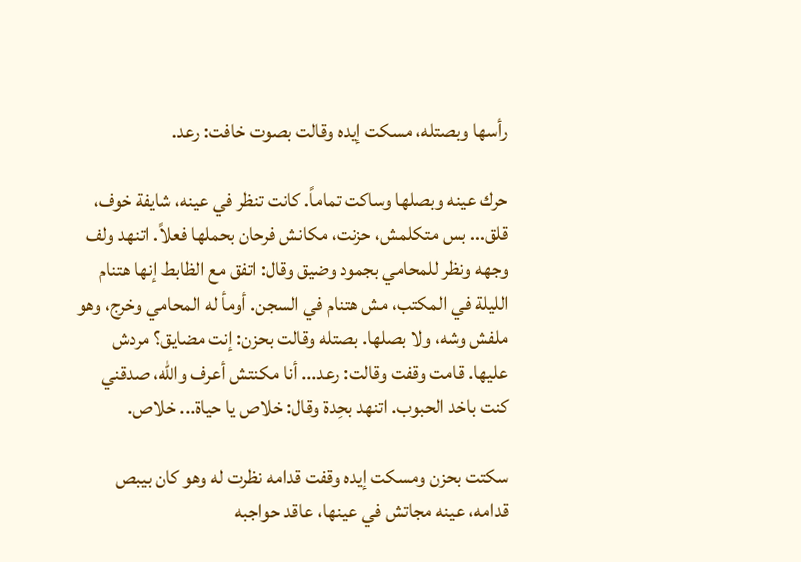رأسها وبصتله، مسكت إيده وقالت بصوت خافت: رعد.

حرك عينه وبصلها وساكت تماماً. كانت تنظر في عينه، شايفة خوف، قلق... بس متكلمش، حزنت، مكانش فرحان بحملها فعلاً. اتنهد ولف وجهه ونظر للمحامي بجمود وضيق وقال: اتفق مع الظابط إنها هتنام الليلة في المكتب، مش هتنام في السجن. أومأ له المحامي وخرج، وهو ملفش وشه، ولا بصلها. بصتله وقالت بحزن: إنت مضايق؟ مردش عليها. قامت وقفت وقالت: رعد... أنا مكنتش أعرف والله، صدقني كنت باخد الحبوب. اتنهد بحِدة وقال: خلاص يا حياة... خلاص.

سكتت بحزن ومسكت إيده وقفت قدامه نظرت له وهو كان بيبص قدامه، عينه مجاتش في عينها، عاقد حواجبه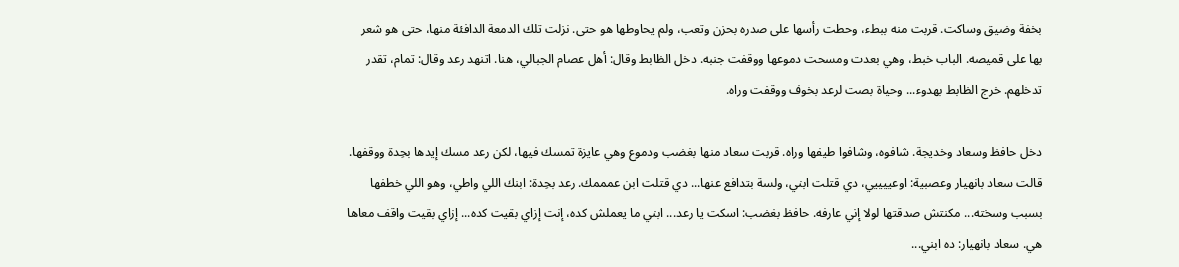بخفة وضيق وساكت. قربت منه ببطء، وحطت رأسها على صدره بحزن وتعب، ولم يحاوطها هو حتى. نزلت تلك الدمعة الدافئة منها، حتى هو شعر بها على قميصه. الباب خبط، وهي بعدت ومسحت دموعها ووقفت جنبه. دخل الظابط وقال: أهل عصام الجبالي، هنا. اتنهد رعد وقال: تمام، تقدر تدخلهم. خرج الظابط بهدوء... وحياة بصت لرعد بخوف ووقفت وراه.

دخل حافظ وسعاد وخديجة. شافوه، وشافوا طيفها وراه. قربت سعاد منها بغضب ودموع وهي عايزة تمسك فيها، لكن رعد مسك إيدها بحِدة ووقفها. قالت سعاد بانهيار وعصبية: اوعييييي، دي قتلت ابني، ولسة بتدافع عنها... دي قتلت ابن عمممك. رعد بحِدة: ابنك اللي واطي، وهو اللي خطفها بسبب وسخته... مكنتش صدقتها لولا إني عارفه. حافظ بغضب: اسكت يا رعد... ابني ما يعملش كده، إنت إزاي بقيت كده... إزاي بقيت واقف معاها هي. سعاد بانهيار: ده ابني...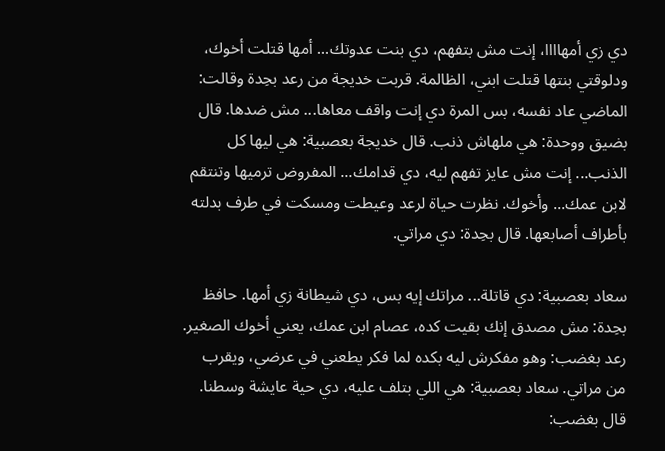دي زي أمهاااا، إنت مش بتفهم، دي بنت عدوتك... أمها قتلت أخوك، ودلوقتي بنتها قتلت ابني، الظالمة. قربت خديجة من رعد بحِدة وقالت: الماضي عاد نفسه، بس المرة دي إنت واقف معاها... مش ضدها. قال بضيق ووحدة: هي ملهاش ذنب. قال خديجة بعصبية: هي ليها كل الذنب... إنت مش عايز تفهم ليه، دي قدامك... المفروض ترميها وتنتقم لابن عمك... وأخوك. نظرت حياة لرعد وعيطت ومسكت في طرف بدلته بأطراف أصابعها. قال بحِدة: دي مراتي.

سعاد بعصبية: دي قاتلة... مراتك إيه بس، دي شيطانة زي أمها. حافظ بحِدة: مش مصدق إنك بقيت كده، عصام ابن عمك، يعني أخوك الصغير. رعد بغضب: وهو مفكرش ليه بكده لما فكر يطعني في عرضي، ويقرب من مراتي. سعاد بعصبية: هي اللي بتلف عليه، دي حية عايشة وسطنا. قال بغضب: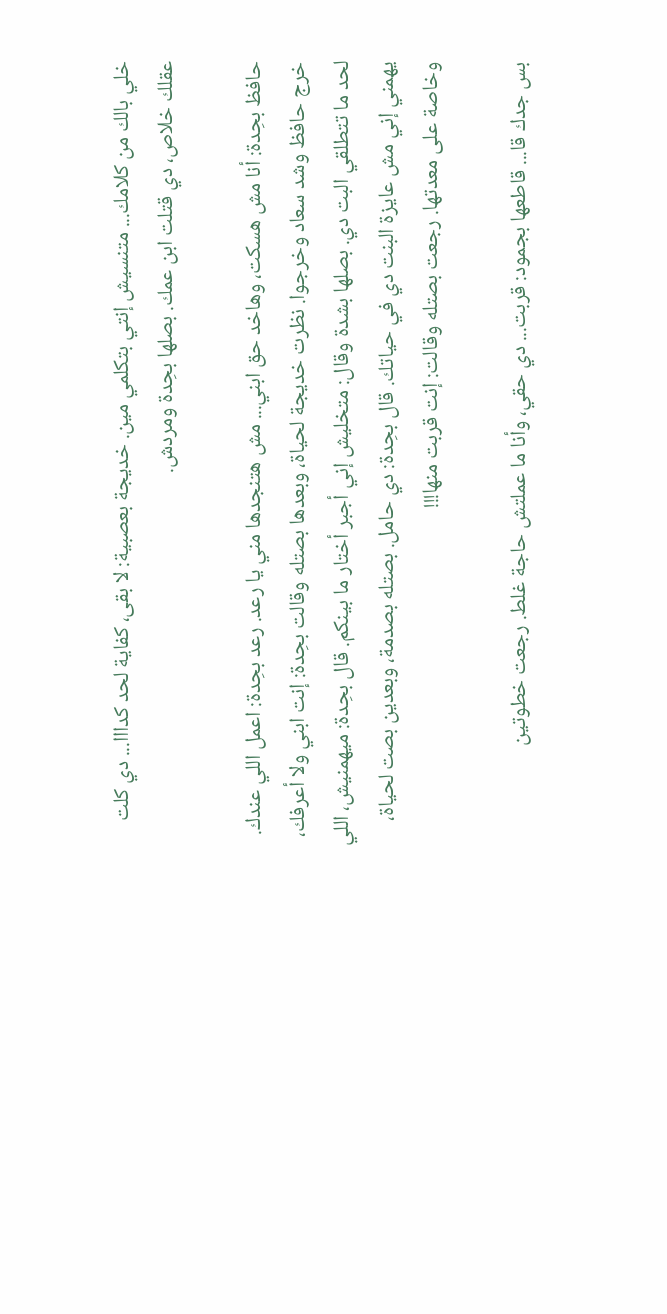خلي بالك من كلامك... متنسيش إنتي بتكلمي مين. خديجة بعصبية: لا بقى، كفاية لحد كدااا... دي كلت عقلك خلاص، دي قتلت ابن عمك. بصلها بحِدة ومردش.

حافظ بحِدة: أنا مش هسكت، وهاخد حق ابني... مش هتنجدها مني يا رعد. رعد بحِدة: اعمل اللي عندك. خرج حافظ وشد سعاد وخرجوا. نظرت خديجة لحياة، وبعدها بصتله وقالت بحِدة: إنت ابني ولا أعرفك، لحد ما تتطلقي البت دي. بصلها بشدة وقال: متخليش إني أجبر أختار ما بينكم. قال بحِدة: ميهمنيش، اللي يهمني إني مش عايزة البنت دي في حياتك. قال بحِدة: دي حامل. بصتله بصدمة، وبعدين بصت لحياة، وخاصة على معدتها. رجعت بصتله وقالت: إنت قربت منها!!!

بس جدك قا... قاطعها بجمود: قربت... دي حقي، وأنا ما عملتش حاجة غلط. رجعت خطوتين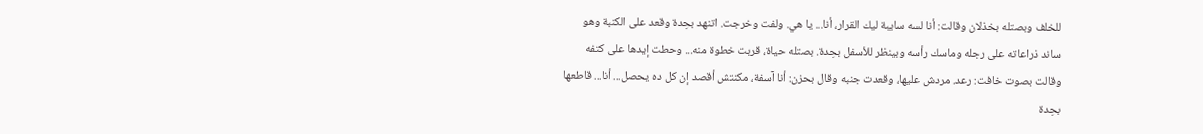للخلف وبصتله بخذلان وقالت: أنا لسه سايبة ليك القرار، أنا... يا هي. ولفت وخرجت. اتنهد بحِدة وقعد على الكنبة وهو ساند ذراعاته على رجله وماسك رأسه وبينظر للأسفل بحِدة. بصتله حياة، قربت خطوة منه... وحطت إيدها على كتفه وقالت بصوت خافت: رعد. مردش عليها، وقعدت جنبه وقال بحزن: أنا آسفة، مكنتش أقصد إن كل ده يحصل... أنا... قاطعها بحِدة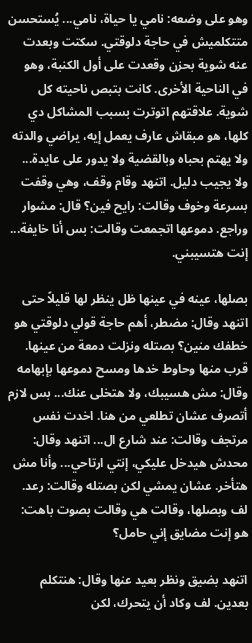وهو على وضعه: نامي يا حياة، نامي... يُستحسن متتكلميش في حاجة دلوقتي. سكتت وبعدت عنه شوية بحزن وقعدت على أول الكنبة، وهو في الناحية الأخرى. كانت بتبص ناحيته كل شوية. علاقتهم اتوترت بسبب المشاكل دي كلها، هو مبقاش عارف يعمل إيه، يراضي والدته ولا يهتم بحباه وبالقضية ولا يدور على عايدة... ولا يجيب دليل. اتنهد وقام وقف، وهي وقفت بسرعة وخوف وقالت: رايح فين؟ قال: مشوار وراجع. دموعها اتجمعت وقالت: بس أنا خايفة... إنت هتسيبني.

بصلها، عينه في عينها ظل ينظر لها قليلاً حتى اتنهد وقال: مضطر، أهم حاجة قولي دلوقتي هو خطفك منين؟ بصتله ونزلت دمعة من عينها. قرب منها وحاوط خدها ومسح دموعها بإبهامه وقال: مش هسيبك، ولا هتخلى عنك... بس لازم أتصرف عشان تطلعي من هنا. اخدت نفس مرتجف وقالت: عند شارع ال... اتنهد وقال: محدش هيدخل عليكي، إنتي ارتاحي... وأنا مش هتأخر. عشان يمشي لكن بصتله وقالت: رعد. لف وبصلها، وقالت هي وقالت بصوت باهت: هو إنت مضايق إني حامل؟

اتنهد بضيق ونظر بعيد عنها وقال: هنتكلم بعدين. لف وكاد أن يتحرك، لكن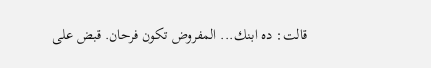قالت: ده ابنك... المفروض تكون فرحان. قبض على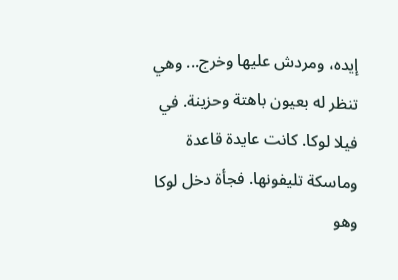إيده، ومردش عليها وخرج... وهي تنظر له بعيون باهتة وحزينة. في فيلا لوكا. كانت عايدة قاعدة وماسكة تليفونها. فجأة دخل لوكا وهو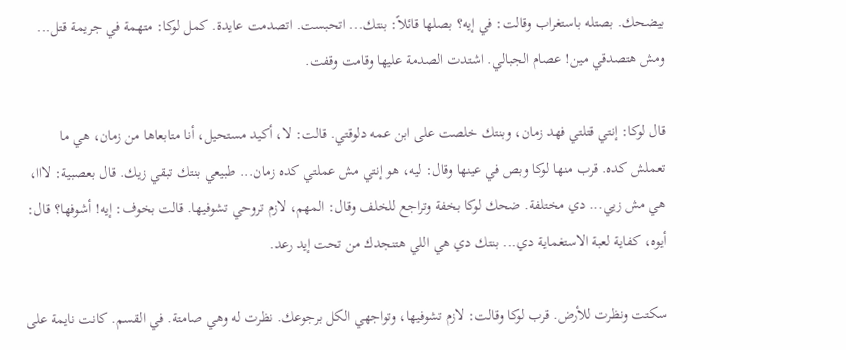بيضحك. بصتله باستغراب وقالت: في إيه؟ بصلها قائلاً: بنتك... اتحبست. اتصدمت عايدة. كمل لوكا: متهمة في جريمة قتل... ومش هتصدقي مين! عصام الجبالي. اشتدت الصدمة عليها وقامت وقفت.

قال لوكا: إنتي قتلتي فهد زمان، وبنتك خلصت على ابن عمه دلوقتي. قالت: لا، أكيد مستحيل، أنا متابعاها من زمان، هي ما تعملش كده. قرب منها لوكا وبص في عينها وقال: ليه، هو إنتي مش عملتي كده زمان... طبيعي بنتك تبقي زيك. قال بعصبية: لااا، هي مش زيي... دي مختلفة. ضحك لوكا بخفة وتراجع للخلف وقال: المهم، لازم تروحي تشوفيها. قالت بخوف: إيه! أشوفها؟ قال: أيوه، كفاية لعبة الاستغماية دي... بنتك دي هي اللي هتنجدك من تحت إيد رعد.

سكتت ونظرت للأرض. قرب لوكا وقالت: لازم تشوفيها، وتواجهي الكل برجوعك. نظرت له وهي صامتة. في القسم. كانت نايمة على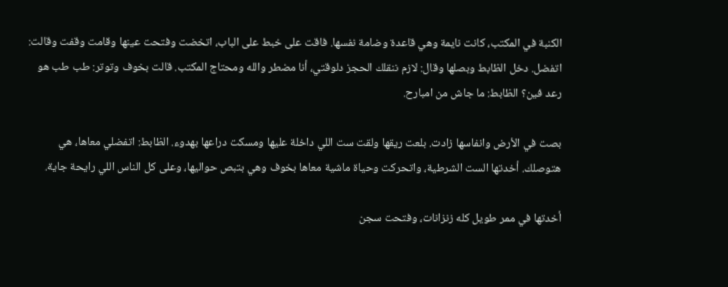الكنبة في المكتب، كانت نايمة وهي قاعدة وضامة نفسها. فاقت على خبط على الباب، اتخضت وفتحت عينها وقامت وقفت وقالت: اتفضل. دخل الظابط وبصلها وقال: لازم ننقلك الحجز دلوقتي، أنا مضطر والله ومحتاج المكتب. قالت بخوف وتوتر: طب طب هو رعد فين؟ الظابط: ما جاش من امبارح.

بصت في الأرض وانفاسها زادت. بلعت ريقها ولقت ست اللي داخلة عليها ومسكت دراعها بهدوء. الظابط: اتفضلي معاها، هي هتوصلك. أخدتها الست الشرطية، واتحركت وحياة ماشية معاها بخوف وهي بتبص حواليها، وعلى كل الناس اللي رايحة جاية.

أخدتها في ممر طويل كله زنزانات، وفتحت سجن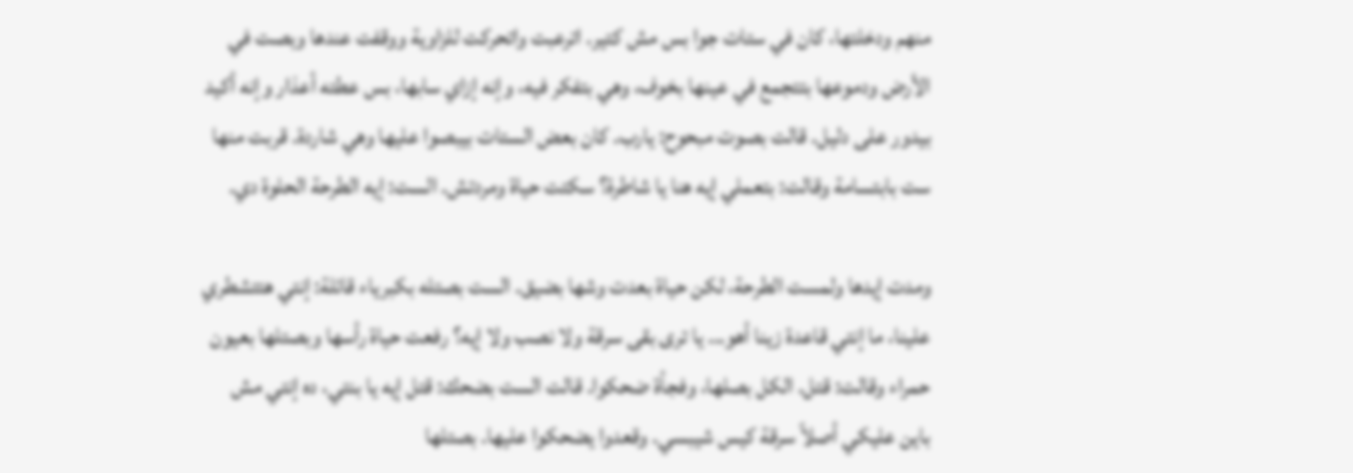منهم ودخلتها، كان في ستات جوا بس مش كتير. اترعبت واتحركت للزاوية ووقفت عندها وبصت في الأرض ودموعها بتتجمع في عينها بخوف، وهي بتفكر فيه، وإنه إزاي سابها، بس عطته أعذار وإنه أكيد بيدور على دليل. قالت بصوت مبحوح: يارب. كان بعض الستات بيبصوا عليها وهي شاردة. قربت منها ست بابتسامة وقالت: بتعملي إيه هنا يا شاطرة؟ سكتت حياة ومردتش. الست: إيه الطرحة الحلوة دي.

ومدت إيدها ولمست الطرحة، لكن حياة بعدت وشها بضيق. الست بصتله بكبرياء قائلة: إنتي هتتشطري علينا، ما إنتي قاعدة زينا أهو... يا ترى بقى سرقة ولا نصب ولا إيه؟ رفعت حياة رأسها وبصتلها بعيون حمراء وقالت: قتل. الكل بصلها، وفجأة ضحكوا. قالت الست بضحك: قتل إيه يا بنتي، ده إنتي مش باين عليكي أصلاً سرقة كيس شيبسي. وقعدوا يضحكوا عليها. بصتلها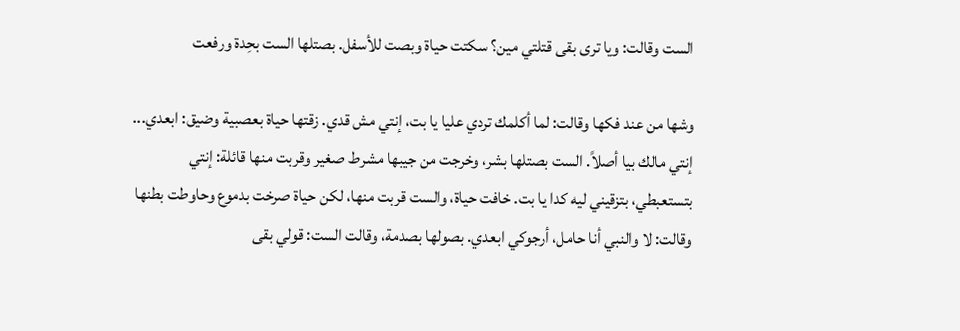الست وقالت: ويا ترى بقى قتلتي مين؟ سكتت حياة وبصت للأسفل. بصتلها الست بحِدة ورفعت

وشها من عند فكها وقالت: لما أكلمك تردي عليا يا بت، إنتي مش قدي. زقتها حياة بعصبية وضيق: ابعدي... إنتي مالك بيا أصلاً. الست بصتلها بشر، وخرجت من جيبها مشرط صغير وقربت منها قائلة: إنتي بتستعبطي، بتزقيني ليه كدا يا بت. خافت حياة، والست قربت منها، لكن حياة صرخت بدموع وحاوطت بطنها وقالت: لا والنبي أنا حامل، أرجوكي ابعدي. بصولها بصدمة، وقالت الست: قولي بقى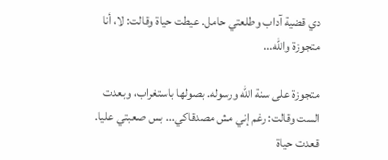دي قضية آداب وطلعتي حامل. عيطت حياة وقالت: لا، أنا متجوزة والله...

متجوزة على سنة الله ورسوله. بصولها باستغراب، وبعدت الست وقالت: رغم إني مش مصدقاكي... بس صعبتي عليا. قعدت حياة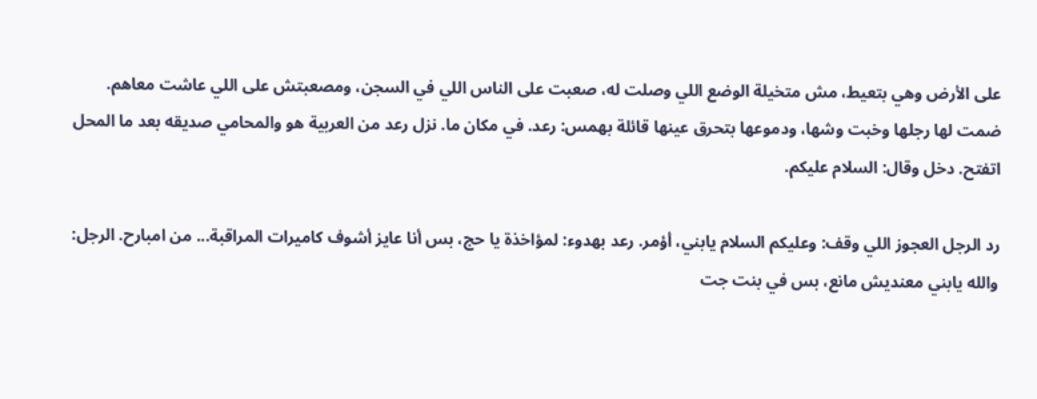على الأرض وهي بتعيط، مش متخيلة الوضع اللي وصلت له، صعبت على الناس اللي في السجن، ومصعبتش على اللي عاشت معاهم. ضمت لها رجلها وخبت وشها، ودموعها بتحرق عينها قائلة بهمس: رعد. في مكان ما. نزل رعد من العربية هو والمحامي صديقه بعد ما المحل اتفتح. دخل وقال: السلام عليكم.

رد الرجل العجوز اللي وقف: وعليكم السلام يابني، أؤمر. رعد بهدوء: لمؤاخذة يا حج، بس أنا عايز أشوف كاميرات المراقبة... من امبارح. الرجل: والله يابني معنديش مانع، بس في بنت جت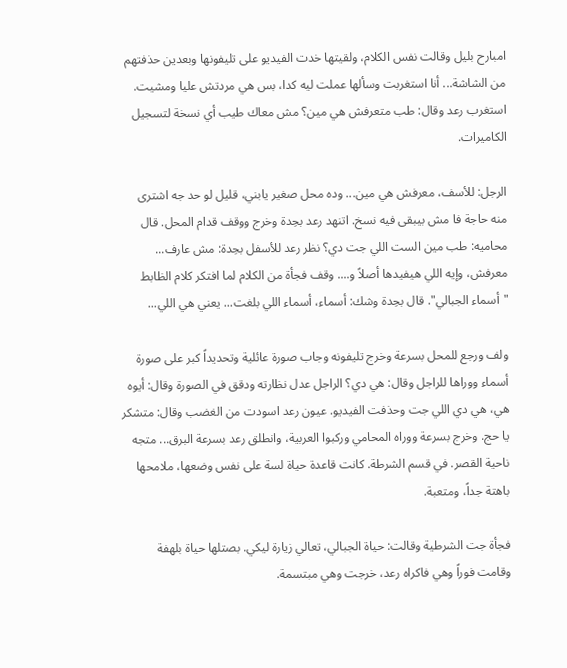امبارح بليل وقالت نفس الكلام، ولقيتها خدت الفيديو على تليفونها وبعدين حذفتهم من الشاشة... أنا استغربت وسألها عملت ليه كدا، بس هي مردتش عليا ومشيت. استغرب رعد وقال: طب متعرفش هي مين؟ مش معاك طيب أي نسخة لتسجيل الكاميرات.

الرجل: للأسف، معرفش هي مين... وده محل صغير يابني، قليل لو حد جه اشترى منه حاجة فا مش بيبقى فيه نسخ. اتنهد رعد بحِدة وخرج ووقف قدام المحل. قال محاميه: طب مين الست اللي جت دي؟ نظر رعد للأسفل بحِدة: مش عارف... معرفش، وإيه اللي هيفيدها أصلاً و.... وقف فجأة من الكلام لما افتكر كلام الظابط "أسماء الجبالي". قال بحِدة وشك: أسماء، أسماء اللي بلغت... يعني هي اللي...

ولف ورجع للمحل بسرعة وخرج تليفونه وجاب صورة عائلية وتحديداً كبر على صورة أسماء ووراها للراجل وقال: هي دي؟ الراجل عدل نظارته ودقق في الصورة وقال: أيوه هي، هي دي اللي جت وحذفت الفيديو. عيون رعد اسودت من الغضب وقال: متشكر يا حج. وخرج بسرعة ووراه المحامي وركبوا العربية، وانطلق رعد بسرعة البرق... متجه ناحية القصر. في قسم الشرطة. كانت قاعدة حياة لسة على نفس وضعها، ملامحها باهتة جداً، ومتعبة.

فجأة جت الشرطية وقالت: حياة الجبالي، تعالي زيارة ليكي. بصتلها حياة بلهفة وقامت فوراً وهي فاكراه رعد، خرجت وهي مبتسمة.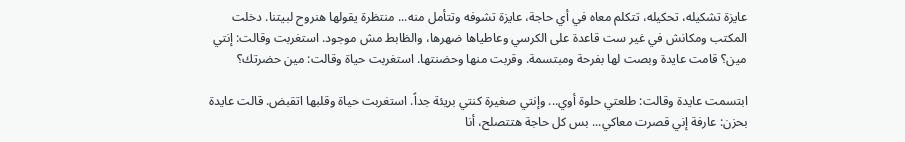عايزة تشكيله، تحكيله، تتكلم معاه في أي حاجة، عايزة تشوفه وتتأمل منه... منتظرة يقولها هنروح لبيتنا. دخلت المكتب ومكانش في غير ست قاعدة على الكرسي وعاطياها ضهرها، والظابط مش موجود. استغربت وقالت: إنتي مين؟ قامت عايدة وبصت لها بفرحة ومبتسمة. وقربت منها وحضنتها. استغربت حياة وقالت: مين حضرتك؟

ابتسمت عايدة وقالت: طلعتي حلوة أوي... وإنتي صغيرة كنتي بريئة جداً. استغربت حياة وقلبها اتقبض. قالت عايدة بحزن: عارفة إني قصرت معاكي... بس كل حاجة هتتصلح، أنا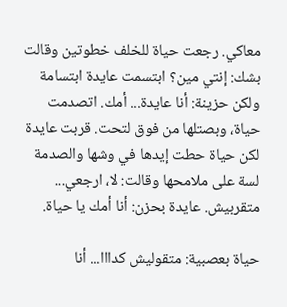معاكي. رجعت حياة للخلف خطوتين وقالت بشك: إنتي مين؟ ابتسمت عايدة ابتسامة ولكن حزينة: أنا عايدة... أمك. اتصدمت حياة، وبصتلها من فوق لتحت. قربت عايدة لكن حياة حطت إيدها في وشها والصدمة لسة على ملامحها وقالت: لا، ارجعي... متقربيش. عايدة بحزن: أنا أمك يا حياة.

حياة بعصبية: متقوليش كدااا... أنا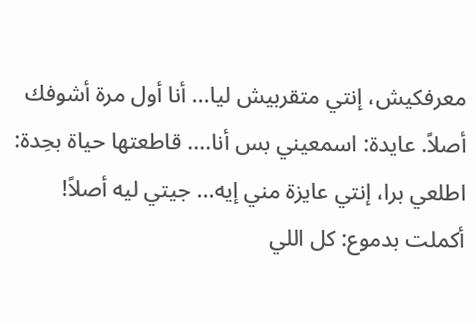معرفكيش، إنتي متقربيش ليا... أنا أول مرة أشوفك أصلاً. عايدة: اسمعيني بس أنا.... قاطعتها حياة بحِدة: اطلعي برا، إنتي عايزة مني إيه... جيتي ليه أصلاً! أكملت بدموع: كل اللي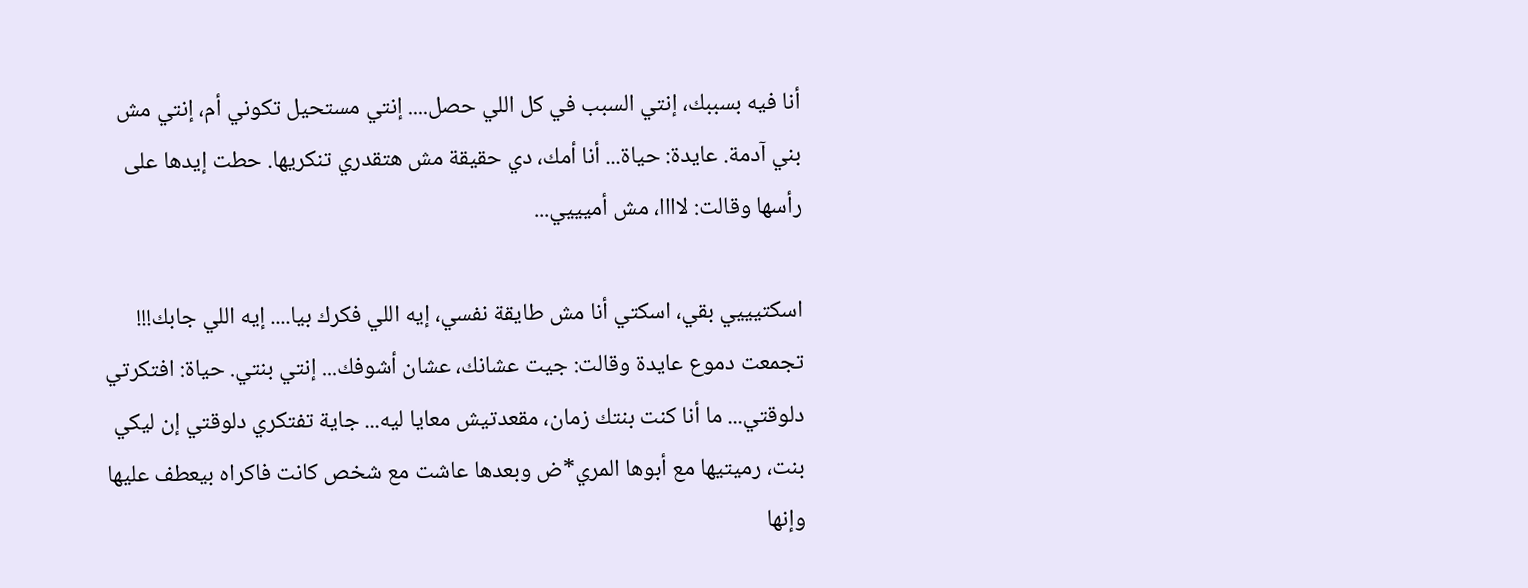أنا فيه بسببك، إنتي السبب في كل اللي حصل.... إنتي مستحيل تكوني أم، إنتي مش بني آدمة. عايدة: حياة... أنا أمك، دي حقيقة مش هتقدري تنكريها. حطت إيدها على رأسها وقالت: لاااا، مش أميييي...

اسكتيييي بقي، اسكتي أنا مش طايقة نفسي، إيه اللي فكرك بيا.... إيه اللي جابك!!! تجمعت دموع عايدة وقالت: جيت عشانك، عشان أشوفك... إنتي بنتي. حياة: افتكرتي دلوقتي... ما أنا كنت بنتك زمان، مقعدتيش معايا ليه... جاية تفتكري دلوقتي إن ليكي بنت، رميتيها مع أبوها المري*ض وبعدها عاشت مع شخص كانت فاكراه بيعطف عليها وإنها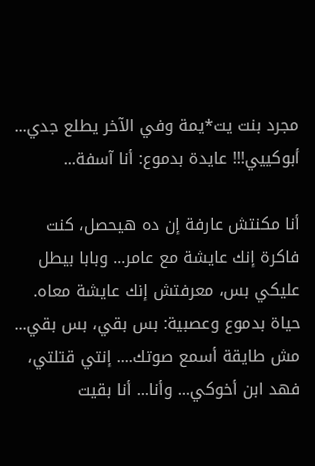مجرد بنت يت*يمة وفي الآخر يطلع جدي... أبوكييي!!! عايدة بدموع: أنا آسفة...

أنا مكنتش عارفة إن ده هيحصل، كنت فاكرة إنك عايشة مع عامر... وبابا بيطل عليكي بس، معرفتش إنك عايشة معاه. حياة بدموع وعصبية: بس بقي، بس بقي... مش طايقة أسمع صوتك.... إنتي قتلتي، فهد ابن أخوكي... وأنا... أنا بقيت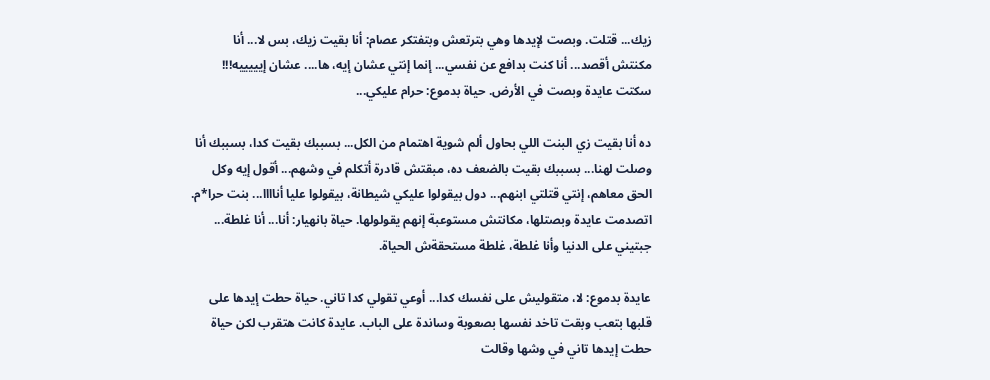زيك... قتلت. وبصت لإيدها وهي بترتعش وبتفتكر عصام: أنا بقيت زيك، بس لا... أنا مكنتش أقصد... أنا كنت بدافع عن نفسي... إنما إنتي عشان إيه، ها.... عشان إيييييه!!! سكتت عايدة وبصت في الأرض. حياة بدموع: حرام عليكي...

ده أنا بقيت زي البنت اللي بحاول ألم شوية اهتمام من الكل... بسببك بقيت كدا، بسببك أنا وصلت لهنا... بسببك بقيت بالضعف ده، مبقتش قادرة أتكلم في وشهم... أقول إيه وكل الحق معاهم، إنتي قتلتي ابنهم... دول بيقولوا عليكي شيطانة، بيقولوا عليا أناااا... بنت حرا*م. اتصدمت عايدة وبصتلها، مكانتش مستوعبة إنهم يقولولها. حياة بانهيار: أنا... أنا غلطة... جبتيني على الدنيا وأنا غلطة، غلطة مستحقةش الحياة.

عايدة بدموع: لا، متقوليش على نفسك كدا... أوعي تقولي كدا تاني. حياة حطت إيدها على قلبها بتعب وبقت تاخد نفسها بصعوبة وساندة على الباب. عايدة كانت هتقرب لكن حياة حطت إيدها تاني في وشها وقالت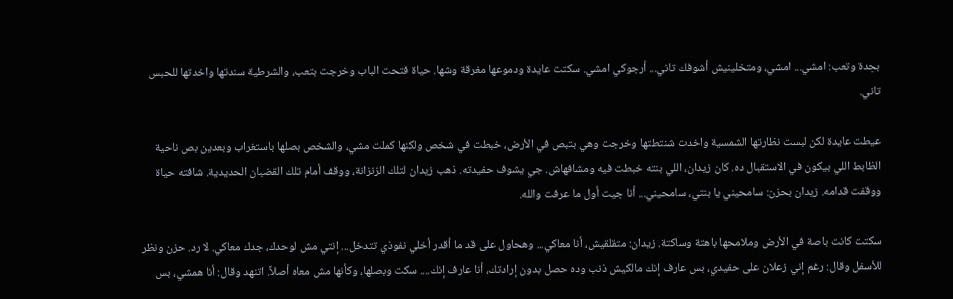بحِدة وتعب: امشي... امشي، ومتخلينيش أشوفك تاني... أرجوكي امشي. سكتت عايدة ودموعها مغرقة وشها. حياة فتحت الباب وخرجت بتعب، والشرطية سندتها واخدتها للحبس تاني.

عيطت عايدة لكن لبست نظارتها الشمسية واخدت شنتطتها وخرجت وهي بتبص في الأرض، خبطت في شخص ولكنها كملت مشي، والشخص بصلها باستغراب وبعدين بص ناحية الظابط اللي بيكون في الاستقبال ده. كان زيدان، اللي بنته خبطت فيه ومشافهاش. جي يشوف حفيدته. ذهب زيدان لتلك الزنزانة، ووقف أمام تلك القضبان الحديدية. شافته حياة ووقفت قدامه. زيدان بحزن: سامحيني يا بنتي، سامحيني... أنا جيت أول ما عرفت والله.

سكتت كانت باصة في الأرض وملامحها باهتة وساكتة. زيدان: متقلقيش، أنا معاكي... وهحاول على قد ما أقدر أخلي نفوذي تتدخل... إنتي مش لوحدك، جدك معاكي. لا رد. حزن ونظر للأسفل وقال: رغم إني زعلان على حفيدي، بس عارف إنك مالكيش ذنب وده حصل بدون إرادتك، أنا عارف إنك.... سكت وبصلها، وكأنها مش معاه أصلاً. اتنهد وقال: أنا همشي، بس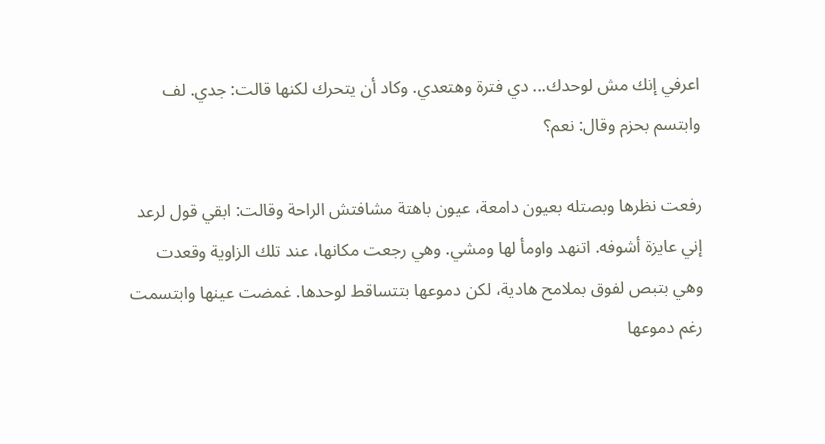اعرفي إنك مش لوحدك... دي فترة وهتعدي. وكاد أن يتحرك لكنها قالت: جدي. لف وابتسم بحزم وقال: نعم؟

رفعت نظرها وبصتله بعيون دامعة، عيون باهتة مشافتش الراحة وقالت: ابقي قول لرعد إني عايزة أشوفه. اتنهد واومأ لها ومشي. وهي رجعت مكانها، عند تلك الزاوية وقعدت وهي بتبص لفوق بملامح هادية، لكن دموعها بتتساقط لوحدها. غمضت عينها وابتسمت رغم دموعها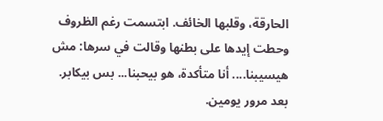الحارقة، وقلبها الخائف. ابتسمت رغم الظروف وحطت إيدها على بطنها وقالت في سرها: مش هيسيبنا.... أنا متأكدة، هو بيحبنا... بس بيكابر. بعد مرور يومين.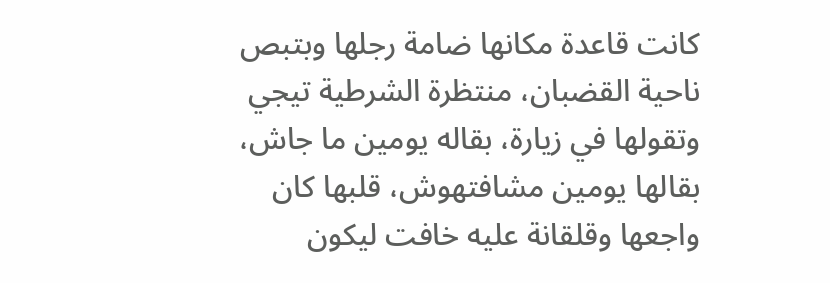كانت قاعدة مكانها ضامة رجلها وبتبص ناحية القضبان، منتظرة الشرطية تيجي وتقولها في زيارة، بقاله يومين ما جاش، بقالها يومين مشافتهوش، قلبها كان واجعها وقلقانة عليه خافت ليكون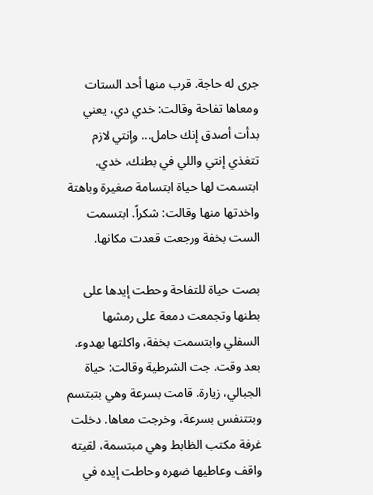جرى له حاجة. قرب منها أحد الستات ومعاها تفاحة وقالت: خدي دي، يعني بدأت أصدق إنك حامل... وإنتي لازم تتغذي إنتي واللي في بطنك، خدي. ابتسمت لها حياة ابتسامة صغيرة وباهتة واخدتها منها وقالت: شكراً. ابتسمت الست بخفة ورجعت قعدت مكانها.

بصت حياة للتفاحة وحطت إيدها على بطنها وتجمعت دمعة على رمشها السفلي وابتسمت بخفة، واكلتها بهدوء. بعد وقت. جت الشرطية وقالت: حياة الجبالي، زيارة. قامت بسرعة وهي بتبتسم وبتتنفس بسرعة، وخرجت معاها. دخلت غرفة مكتب الظابط وهي مبتسمة، لقيته واقف وعاطيها ضهره وحاطت إيده في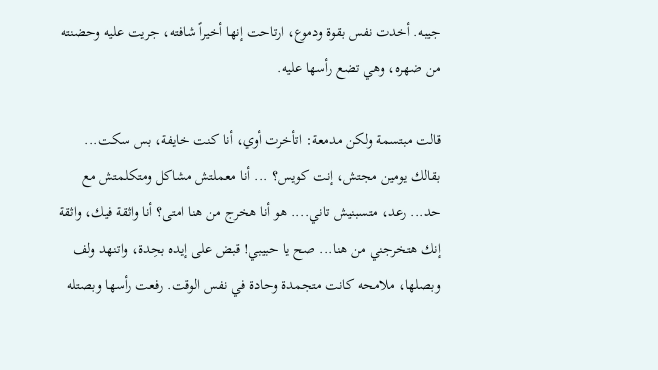جيبه. أخدت نفس بقوة ودموع، ارتاحت إنها أخيراً شافته، جريت عليه وحضنته من ضهره، وهي تضع رأسها عليه.

قالت مبتسمة ولكن مدمعة: اتأخرت أوي، أنا كنت خايفة، بس سكت... بقالك يومين مجتش، إنت كويس؟ ... أنا معملتش مشاكل ومتكلمتش مع حد... رعد، متسبنيش تاني.... هو أنا هخرج من هنا امتى؟ أنا واثقة فيك، واثقة إنك هتخرجني من هنا... صح يا حبيبي! قبض على إيده بحِدة، واتنهد ولف وبصلها، ملامحه كانت متجمدة وحادة في نفس الوقت. رفعت رأسها وبصتله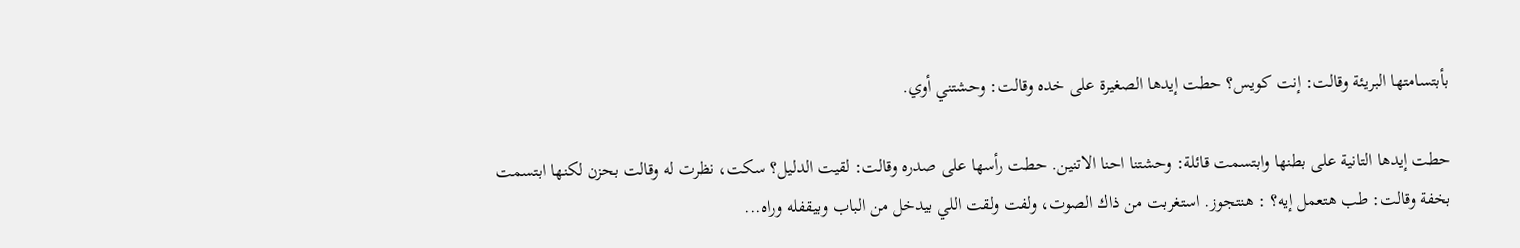بأبتسامتها البريئة وقالت: إنت كويس؟ حطت إيدها الصغيرة على خده وقالت: وحشتني أوي.

حطت إيدها التانية على بطنها وابتسمت قائلة: وحشتنا احنا الاتنين. حطت رأسها على صدره وقالت: لقيت الدليل؟ سكت، نظرت له وقالت بحزن لكنها ابتسمت بخفة وقالت: طب هتعمل إيه؟ : هنتجوز. استغربت من ذاك الصوت، ولفت ولقت اللي بيدخل من الباب وبيقفله وراه...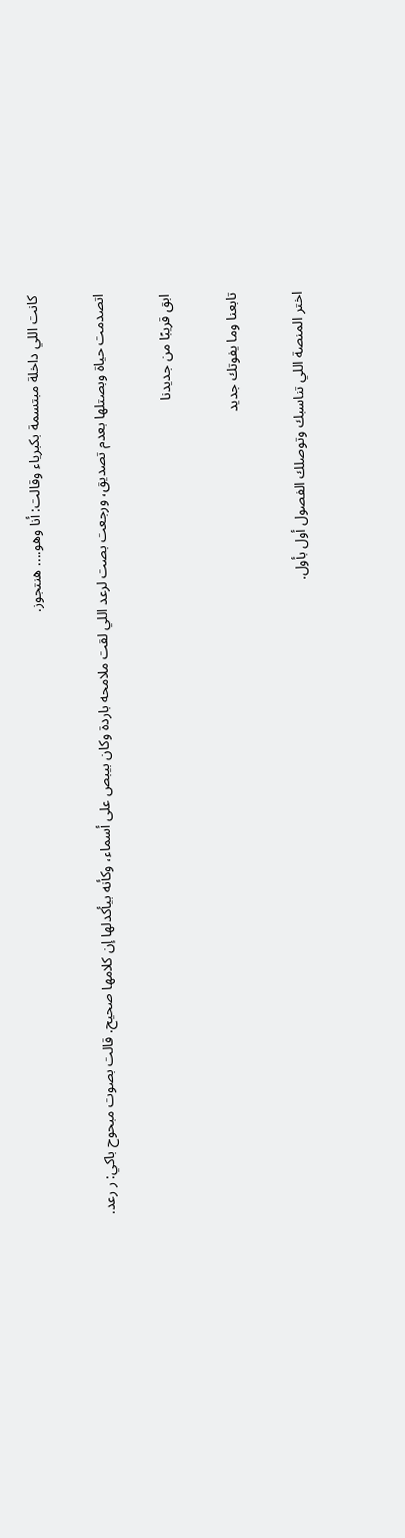كانت اللي داخلة مبتسمة بكبرياء وقالت: أنا وهو.... هنتجوز.

اتصدمت حياة وبصتلها بعدم تصديق، ورجعت بصت لرعد اللي لقت ملامحه باردة وكان بيبص على أسماء، وكأنه بيأكدلها إن كلامها صحيح. قالت بصوت مبحوح باكي: ر رعد.

ابق قريبًا من جديدنا

تابعنا وما يفوتك جديد

اختر المنصة اللي تناسبك وتوصلك الفصول أول بأول.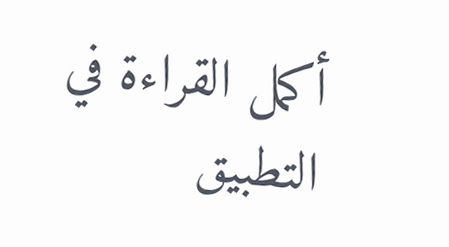أكمل القراءة في التطبيق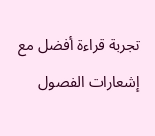تجربة قراءة أفضل مع إشعارات الفصول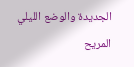الجديدة والوضع الليلي المريح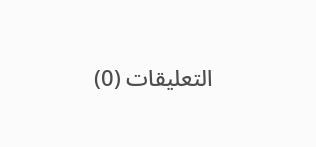التعليقات (0)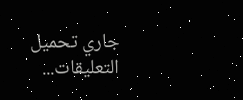جاري تحميل التعليقات...